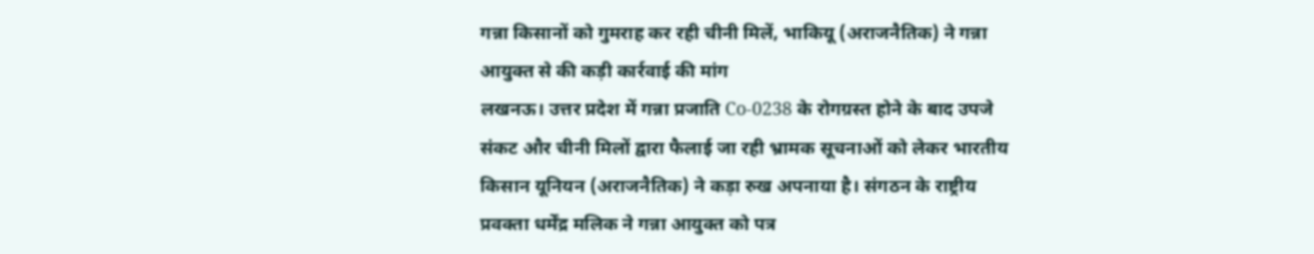गन्ना किसानों को गुमराह कर रही चीनी मिलें, भाकियू (अराजनैतिक) ने गन्ना आयुक्त से की कड़ी कार्रवाई की मांग
लखनऊ। उत्तर प्रदेश में गन्ना प्रजाति Co-0238 के रोगग्रस्त होने के बाद उपजे संकट और चीनी मिलों द्वारा फैलाई जा रही भ्रामक सूचनाओं को लेकर भारतीय किसान यूनियन (अराजनैतिक) ने कड़ा रुख अपनाया है। संगठन के राष्ट्रीय प्रवक्ता धर्मेंद्र मलिक ने गन्ना आयुक्त को पत्र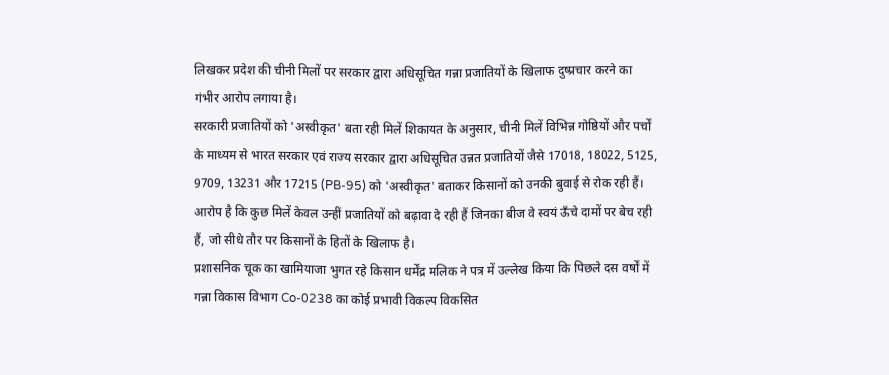लिखकर प्रदेश की चीनी मिलों पर सरकार द्वारा अधिसूचित गन्ना प्रजातियों के खिलाफ दुष्प्रचार करने का गंभीर आरोप लगाया है।
सरकारी प्रजातियों को 'अस्वीकृत' बता रही मिलें शिकायत के अनुसार, चीनी मिलें विभिन्न गोष्ठियों और पर्चों के माध्यम से भारत सरकार एवं राज्य सरकार द्वारा अधिसूचित उन्नत प्रजातियों जैसे 17018, 18022, 5125, 9709, 13231 और 17215 (PB-95) को 'अस्वीकृत' बताकर किसानों को उनकी बुवाई से रोक रही हैं। आरोप है कि कुछ मिलें केवल उन्हीं प्रजातियों को बढ़ावा दे रही हैं जिनका बीज वे स्वयं ऊँचे दामों पर बेच रही हैं, जो सीधे तौर पर किसानों के हितों के खिलाफ है।
प्रशासनिक चूक का खामियाजा भुगत रहे किसान धर्मेंद्र मलिक ने पत्र में उल्लेख किया कि पिछले दस वर्षों में गन्ना विकास विभाग Co-0238 का कोई प्रभावी विकल्प विकसित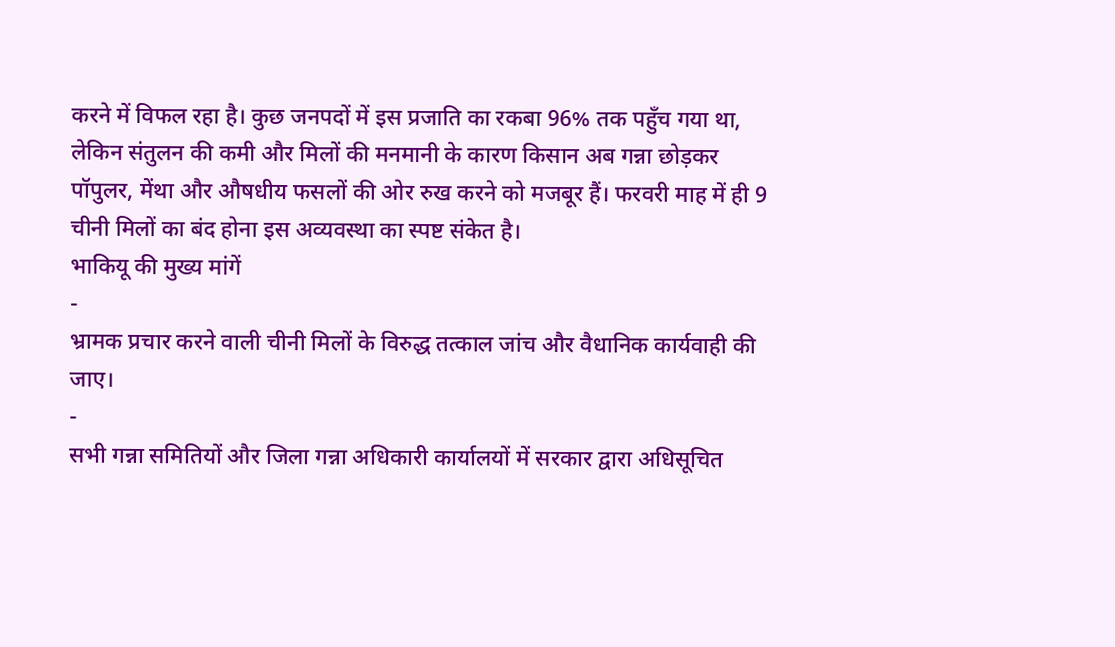करने में विफल रहा है। कुछ जनपदों में इस प्रजाति का रकबा 96% तक पहुँच गया था, लेकिन संतुलन की कमी और मिलों की मनमानी के कारण किसान अब गन्ना छोड़कर पॉपुलर, मेंथा और औषधीय फसलों की ओर रुख करने को मजबूर हैं। फरवरी माह में ही 9 चीनी मिलों का बंद होना इस अव्यवस्था का स्पष्ट संकेत है।
भाकियू की मुख्य मांगें
-
भ्रामक प्रचार करने वाली चीनी मिलों के विरुद्ध तत्काल जांच और वैधानिक कार्यवाही की जाए।
-
सभी गन्ना समितियों और जिला गन्ना अधिकारी कार्यालयों में सरकार द्वारा अधिसूचित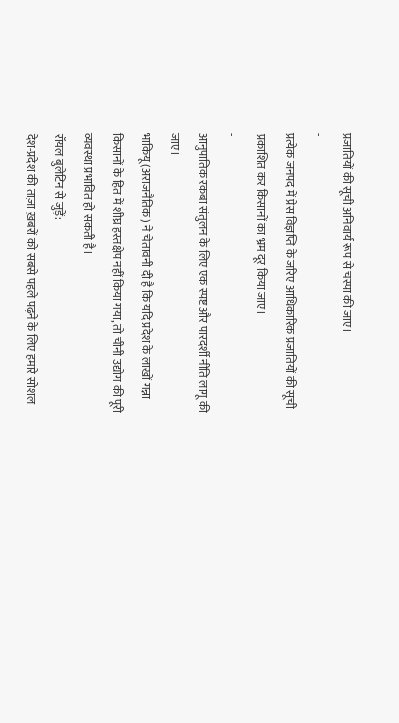प्रजातियों की सूची अनिवार्य रूप से चस्पा की जाए।
-
प्रत्येक जनपद में प्रेस विज्ञप्ति के जरिए आधिकारिक प्रजातियों की सूची प्रकाशित कर किसानों का भ्रम दूर किया जाए।
-
आनुपातिक रकबा संतुलन के लिए एक स्पष्ट और पारदर्शी नीति लागू की जाए।
भाकियू (अराजनैतिक) ने चेतावनी दी है कि यदि प्रदेश के लाखों गन्ना किसानों के हित में शीघ्र हस्तक्षेप नहीं किया गया, तो चीनी उद्योग की पूरी व्यवस्था प्रभावित हो सकती है।
रॉयल बुलेटिन से जुड़ें:
देश-प्रदेश की ताज़ा ख़बरों को सबसे पहले पढ़ने के लिए हमारे सोशल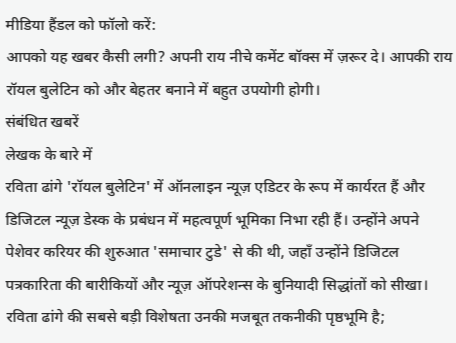मीडिया हैंडल को फॉलो करें:
आपको यह खबर कैसी लगी? अपनी राय नीचे कमेंट बॉक्स में ज़रूर दे। आपकी राय रॉयल बुलेटिन को और बेहतर बनाने में बहुत उपयोगी होगी।
संबंधित खबरें
लेखक के बारे में
रविता ढांगे 'रॉयल बुलेटिन' में ऑनलाइन न्यूज़ एडिटर के रूप में कार्यरत हैं और डिजिटल न्यूज़ डेस्क के प्रबंधन में महत्वपूर्ण भूमिका निभा रही हैं। उन्होंने अपने पेशेवर करियर की शुरुआत 'समाचार टुडे' से की थी, जहाँ उन्होंने डिजिटल पत्रकारिता की बारीकियों और न्यूज़ ऑपरेशन्स के बुनियादी सिद्धांतों को सीखा।
रविता ढांगे की सबसे बड़ी विशेषता उनकी मजबूत तकनीकी पृष्ठभूमि है;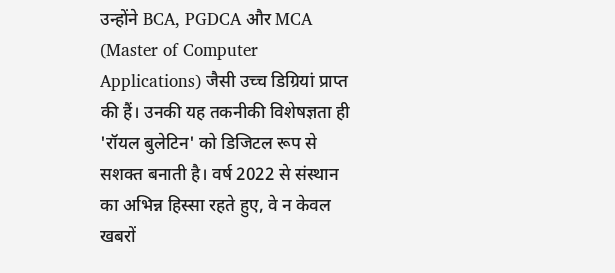उन्होंने BCA, PGDCA और MCA (Master of Computer Applications) जैसी उच्च डिग्रियां प्राप्त की हैं। उनकी यह तकनीकी विशेषज्ञता ही 'रॉयल बुलेटिन' को डिजिटल रूप से सशक्त बनाती है। वर्ष 2022 से संस्थान का अभिन्न हिस्सा रहते हुए, वे न केवल खबरों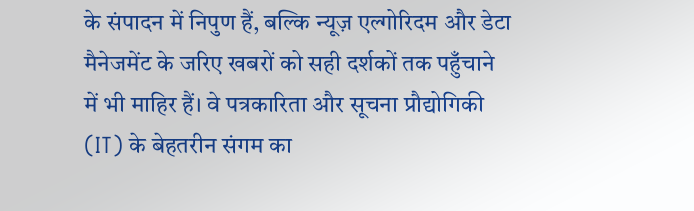के संपादन में निपुण हैं, बल्कि न्यूज़ एल्गोरिदम और डेटा मैनेजमेंट के जरिए खबरों को सही दर्शकों तक पहुँचाने में भी माहिर हैं। वे पत्रकारिता और सूचना प्रौद्योगिकी (IT) के बेहतरीन संगम का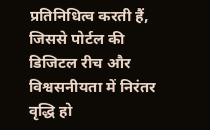प्रतिनिधित्व करती हैं, जिससे पोर्टल की डिजिटल रीच और विश्वसनीयता में निरंतर वृद्धि हो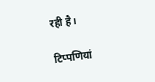रही है।

टिप्पणियां